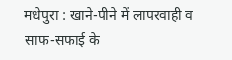मधेपुरा : खाने-पीने में लापरवाही व साफ-सफाई के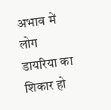अभाव में लोग डायरिया का शिकार हो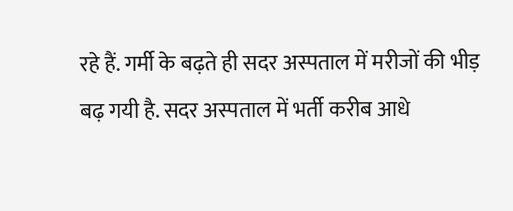रहे हैं. गर्मी के बढ़ते ही सदर अस्पताल में मरीजों की भीड़ बढ़ गयी है. सदर अस्पताल में भर्ती करीब आधे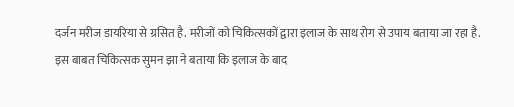दर्जन मरीज डायरिया से ग्रसित है. मरीजों को चिकित्सकों द्वारा इलाज के साथ रोग से उपाय बताया जा रहा है.
इस बाबत चिकित्सक सुमन झा ने बताया कि इलाज के बाद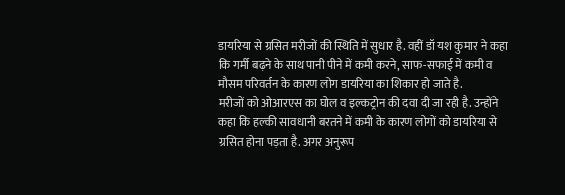डायरिया से ग्रसित मरीजों की स्थिति में सुधार है. वहीं डॉ यश कुमार ने कहा कि गर्मी बढ़ने के साथ पानी पीने में कमी करने, साफ-सफाई में कमी व मौसम परिवर्तन के कारण लोग डायरिया का शिकार हो जाते है.
मरीजों को ओआरएस का घोल व इल्कट्रोन की दवा दी जा रही है. उन्होंने कहा कि हल्की सावधानी बरतने में कमी के कारण लोगों को डायरिया से ग्रसित होना पड़ता है. अगर अनुरूप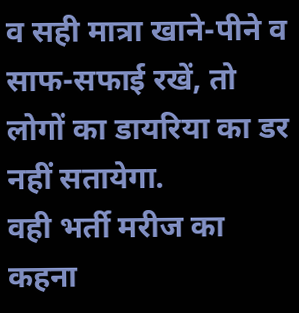व सही मात्रा खाने-पीने व साफ-सफाई रखें, तो लोगों का डायरिया का डर नहीं सतायेगा.
वही भर्ती मरीज का कहना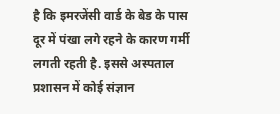है कि इमरजेंसी वार्ड के बेड के पास दूर में पंखा लगे रहने के कारण गर्मी लगती रहती है. इससे अस्पताल प्रशासन में कोई संज्ञान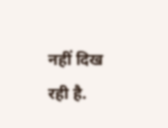नहीं दिख रही है.